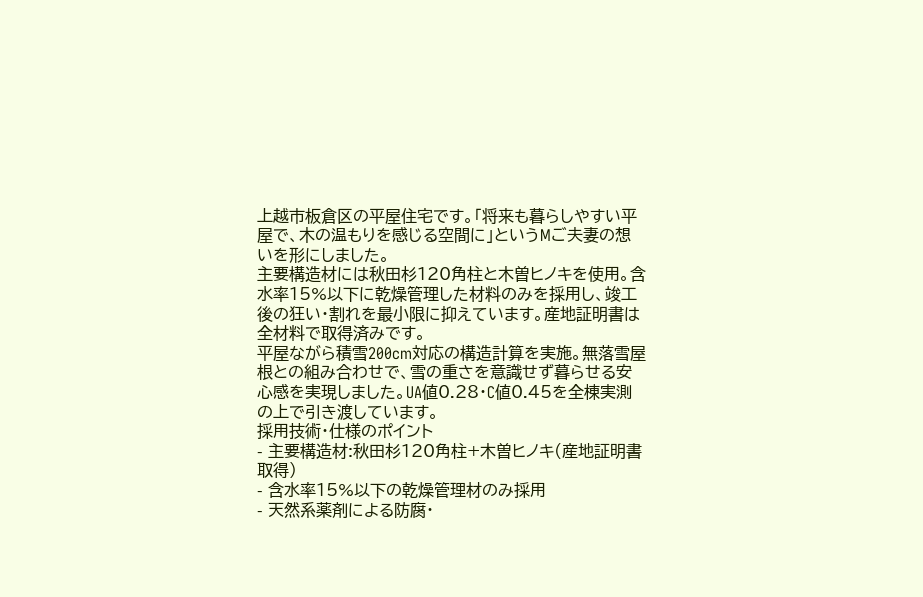上越市板倉区の平屋住宅です。「将来も暮らしやすい平屋で、木の温もりを感じる空間に」というMご夫妻の想いを形にしました。
主要構造材には秋田杉120角柱と木曽ヒノキを使用。含水率15%以下に乾燥管理した材料のみを採用し、竣工後の狂い・割れを最小限に抑えています。産地証明書は全材料で取得済みです。
平屋ながら積雪200cm対応の構造計算を実施。無落雪屋根との組み合わせで、雪の重さを意識せず暮らせる安心感を実現しました。UA値0.28・C値0.45を全棟実測の上で引き渡しています。
採用技術・仕様のポイント
- 主要構造材:秋田杉120角柱+木曽ヒノキ(産地証明書取得)
- 含水率15%以下の乾燥管理材のみ採用
- 天然系薬剤による防腐・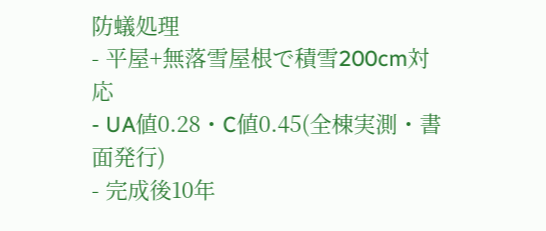防蟻処理
- 平屋+無落雪屋根で積雪200cm対応
- UA値0.28・C値0.45(全棟実測・書面発行)
- 完成後10年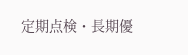定期点検・長期優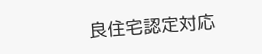良住宅認定対応